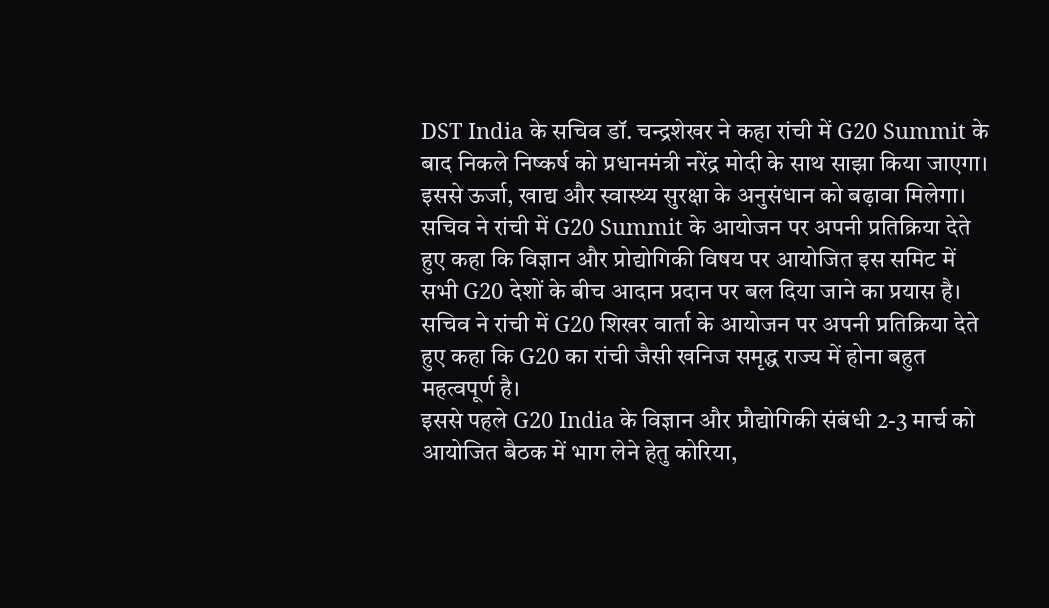DST India के सचिव डॉ. चन्द्रशेखर ने कहा रांची में G20 Summit के बाद निकले निष्कर्ष को प्रधानमंत्री नरेंद्र मोदी के साथ साझा किया जाएगा। इससे ऊर्जा, खाद्य और स्वास्थ्य सुरक्षा के अनुसंधान को बढ़ावा मिलेगा। सचिव ने रांची में G20 Summit के आयोजन पर अपनी प्रतिक्रिया देते हुए कहा कि विज्ञान और प्रोद्योगिकी विषय पर आयोजित इस समिट में सभी G20 देशों के बीच आदान प्रदान पर बल दिया जाने का प्रयास है। सचिव ने रांची में G20 शिखर वार्ता के आयोजन पर अपनी प्रतिक्रिया देते हुए कहा कि G20 का रांची जैसी खनिज समृद्ध राज्य में होना बहुत महत्वपूर्ण है।
इससे पहले G20 India के विज्ञान और प्रौद्योगिकी संबंधी 2-3 मार्च को आयोजित बैठक में भाग लेने हेतु कोरिया,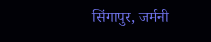सिंगापुर, जर्मनी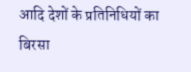आदि देशों के प्रतिनिधियों का बिरसा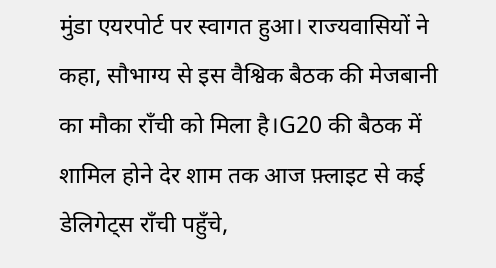मुंडा एयरपोर्ट पर स्वागत हुआ। राज्यवासियों ने कहा, सौभाग्य से इस वैश्विक बैठक की मेजबानी का मौका राँची को मिला है।G20 की बैठक में शामिल होने देर शाम तक आज फ़्लाइट से कई डेलिगेट्स राँची पहुँचे,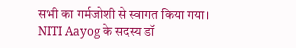सभी का गर्मजोशी से स्वागत किया गया। NITI Aayog के सदस्य डॉ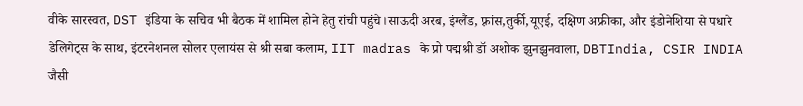वीके सारस्वत, DST इंडिया के सचिव भी बैठक में शामिल होने हेतु रांची पहुंचे।साऊदी अरब, इंग्लैंड, फ़्रांस,तुर्की,यूएई, दक्षिण अफ्रीका, और इंडोनेशिया से पधारे डेलिगेट्स के साथ, इंटरनेशनल सोलर एलायंस से श्री सबा कलाम, IIT madras के प्रो पद्मश्री डॉ अशोक झुनझुनवाला, DBTIndia, CSIR INDIA जैसी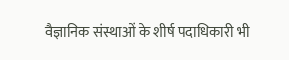वैज्ञानिक संस्थाओं के शीर्ष पदाधिकारी भी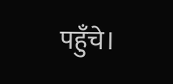पहुँचे।